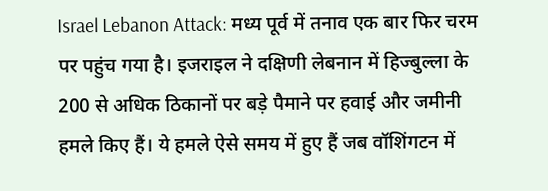Israel Lebanon Attack: मध्य पूर्व में तनाव एक बार फिर चरम पर पहुंच गया है। इजराइल ने दक्षिणी लेबनान में हिज्बुल्ला के 200 से अधिक ठिकानों पर बड़े पैमाने पर हवाई और जमीनी हमले किए हैं। ये हमले ऐसे समय में हुए हैं जब वॉशिंगटन में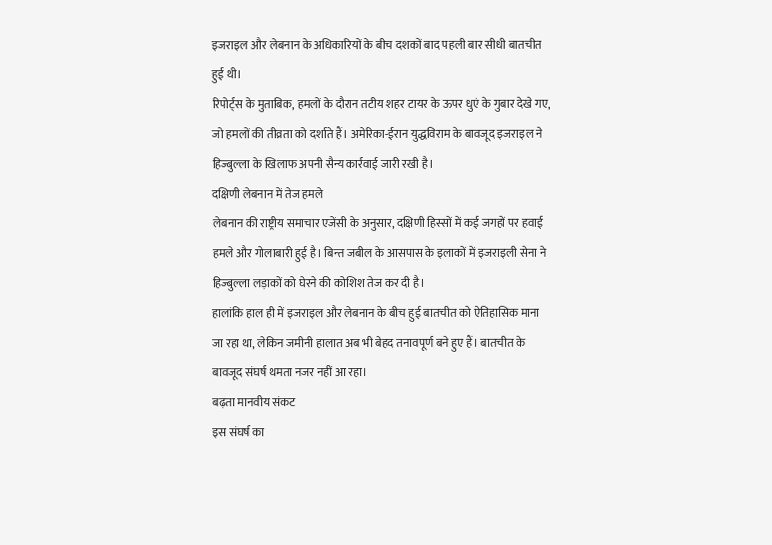इजराइल और लेबनान के अधिकारियों के बीच दशकों बाद पहली बार सीधी बातचीत हुई थी।
रिपोर्ट्स के मुताबिक, हमलों के दौरान तटीय शहर टायर के ऊपर धुएं के गुबार देखे गए, जो हमलों की तीव्रता को दर्शाते हैं। अमेरिका-ईरान युद्धविराम के बावजूद इजराइल ने हिज्बुल्ला के खिलाफ अपनी सैन्य कार्रवाई जारी रखी है।
दक्षिणी लेबनान में तेज हमले
लेबनान की राष्ट्रीय समाचार एजेंसी के अनुसार, दक्षिणी हिस्सों में कई जगहों पर हवाई हमले और गोलाबारी हुई है। बिन्त जबील के आसपास के इलाकों में इजराइली सेना ने हिज्बुल्ला लड़ाकों को घेरने की कोशिश तेज कर दी है।
हालांकि हाल ही में इजराइल और लेबनान के बीच हुई बातचीत को ऐतिहासिक माना जा रहा था, लेकिन जमीनी हालात अब भी बेहद तनावपूर्ण बने हुए हैं। बातचीत के बावजूद संघर्ष थमता नजर नहीं आ रहा।
बढ़ता मानवीय संकट
इस संघर्ष का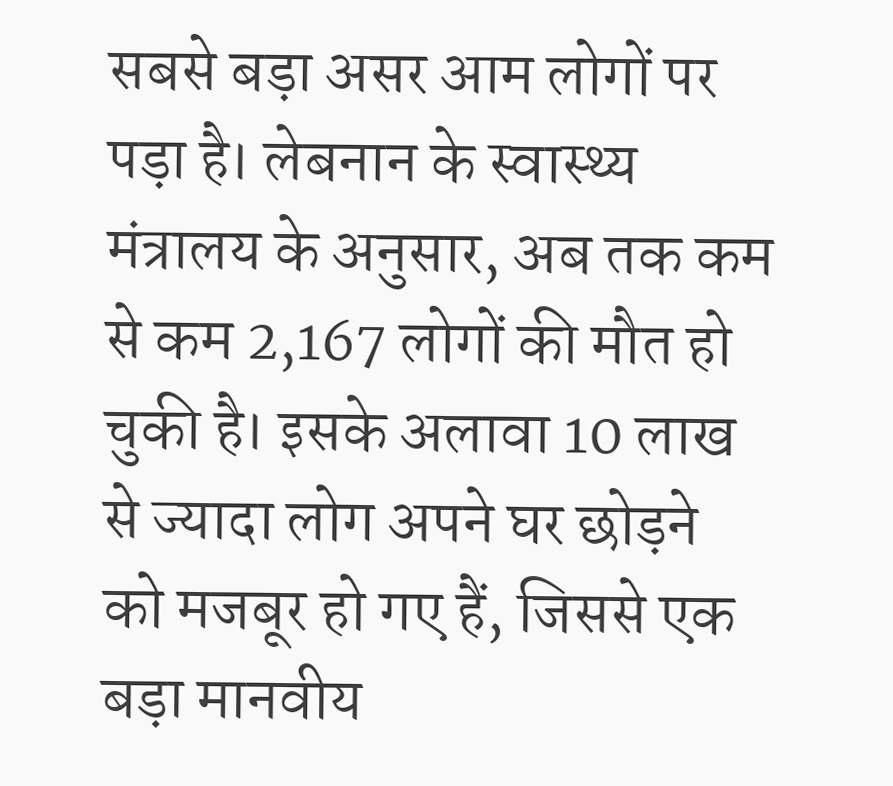सबसे बड़ा असर आम लोगों पर पड़ा है। लेबनान के स्वास्थ्य मंत्रालय के अनुसार, अब तक कम से कम 2,167 लोगों की मौत हो चुकी है। इसके अलावा 10 लाख से ज्यादा लोग अपने घर छोड़ने को मजबूर हो गए हैं, जिससे एक बड़ा मानवीय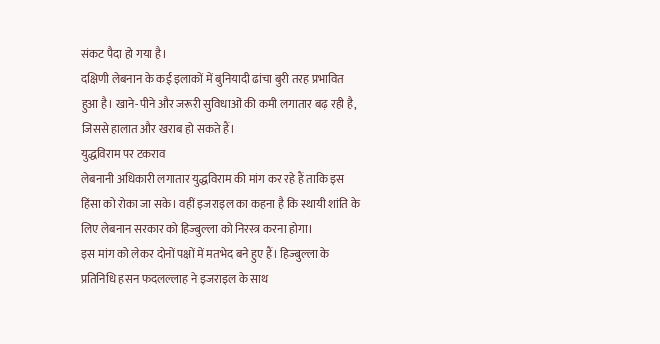संकट पैदा हो गया है।
दक्षिणी लेबनान के कई इलाकों में बुनियादी ढांचा बुरी तरह प्रभावित हुआ है। खाने-पीने और जरूरी सुविधाओं की कमी लगातार बढ़ रही है, जिससे हालात और खराब हो सकते हैं।
युद्धविराम पर टकराव
लेबनानी अधिकारी लगातार युद्धविराम की मांग कर रहे हैं ताकि इस हिंसा को रोका जा सके। वहीं इजराइल का कहना है कि स्थायी शांति के लिए लेबनान सरकार को हिज्बुल्ला को निरस्त्र करना होगा।
इस मांग को लेकर दोनों पक्षों में मतभेद बने हुए हैं। हिज्बुल्ला के प्रतिनिधि हसन फदलल्लाह ने इजराइल के साथ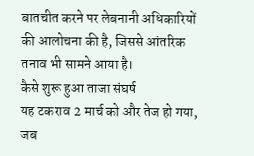बातचीत करने पर लेबनानी अधिकारियों की आलोचना की है, जिससे आंतरिक तनाव भी सामने आया है।
कैसे शुरू हुआ ताजा संघर्ष
यह टकराव 2 मार्च को और तेज हो गया, जब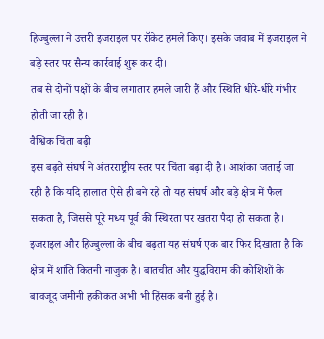हिज्बुल्ला ने उत्तरी इजराइल पर रॉकेट हमले किए। इसके जवाब में इजराइल ने बड़े स्तर पर सैन्य कार्रवाई शुरू कर दी।
तब से दोनों पक्षों के बीच लगातार हमले जारी हैं और स्थिति धीरे-धीरे गंभीर होती जा रही है।
वैश्विक चिंता बढ़ी
इस बढ़ते संघर्ष ने अंतरराष्ट्रीय स्तर पर चिंता बढ़ा दी है। आशंका जताई जा रही है कि यदि हालात ऐसे ही बने रहे तो यह संघर्ष और बड़े क्षेत्र में फैल सकता है, जिससे पूरे मध्य पूर्व की स्थिरता पर खतरा पैदा हो सकता है।
इजराइल और हिज्बुल्ला के बीच बढ़ता यह संघर्ष एक बार फिर दिखाता है कि क्षेत्र में शांति कितनी नाजुक है। बातचीत और युद्धविराम की कोशिशों के बावजूद जमीनी हकीकत अभी भी हिंसक बनी हुई है।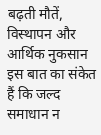बढ़ती मौतें, विस्थापन और आर्थिक नुकसान इस बात का संकेत हैं कि जल्द समाधान न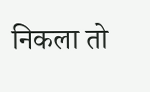निकला तो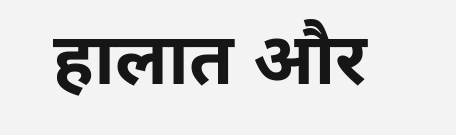हालात और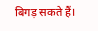बिगड़ सकते हैं।